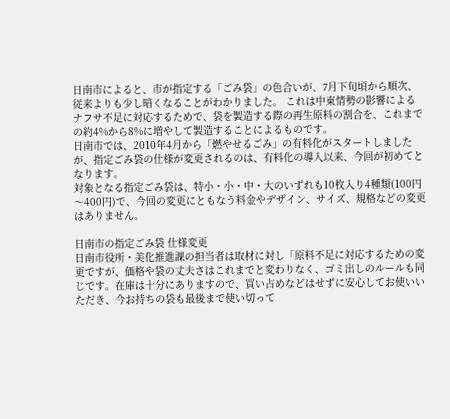日南市によると、市が指定する「ごみ袋」の色合いが、7月下旬頃から順次、従来よりも少し暗くなることがわかりました。 これは中東情勢の影響によるナフサ不足に対応するためで、袋を製造する際の再生原料の割合を、これまでの約4%から8%に増やして製造することによるものです。
日南市では、2010年4月から「燃やせるごみ」の有料化がスタートしましたが、指定ごみ袋の仕様が変更されるのは、有料化の導入以来、今回が初めてとなります。
対象となる指定ごみ袋は、特小・小・中・大のいずれも10枚入り4種類(100円〜400円)で、今回の変更にともなう料金やデザイン、サイズ、規格などの変更はありません。

日南市の指定ごみ袋 仕様変更
日南市役所・美化推進課の担当者は取材に対し「原料不足に対応するための変更ですが、価格や袋の丈夫さはこれまでと変わりなく、ゴミ出しのルールも同じです。在庫は十分にありますので、買い占めなどはせずに安心してお使いいただき、今お持ちの袋も最後まで使い切って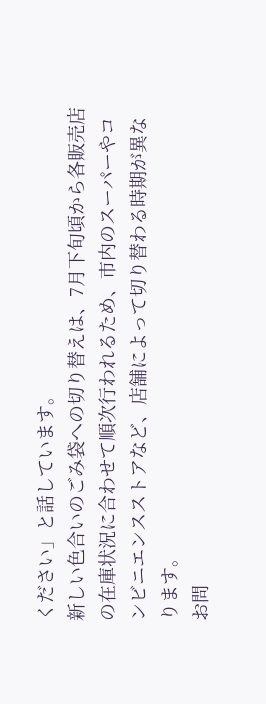ください」と話しています。
新しい色合いのごみ袋への切り替えは、7月下旬頃から各販売店の在庫状況に合わせて順次行われるため、市内のスーパーやコンビニエンスストアなど、店舗によって切り替わる時期が異なります。
お問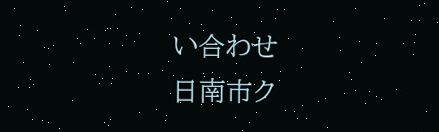い合わせ
日南市ク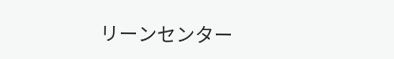リーンセンター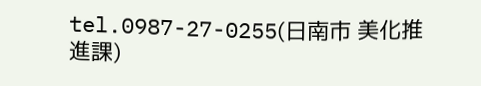tel.0987-27-0255(日南市 美化推進課)